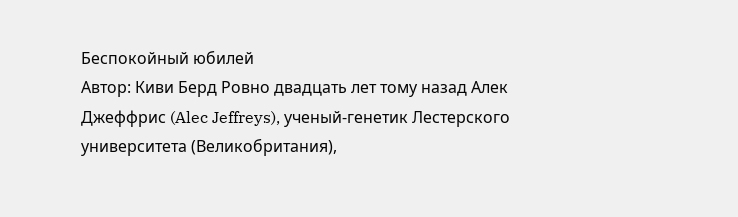Беспокойный юбилей
Автор: Киви Берд Ровно двадцать лет тому назад Алек Джеффрис (Alec Jeffreys), ученый-генетик Лестерского университета (Великобритания),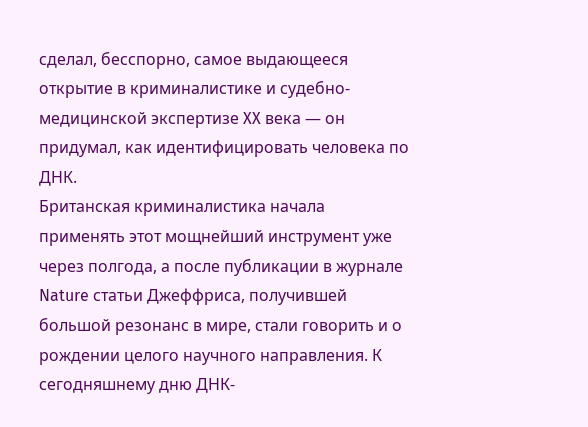сделал, бесспорно, самое выдающееся открытие в криминалистике и судебно-медицинской экспертизе XX века — он придумал, как идентифицировать человека по ДНК.
Британская криминалистика начала применять этот мощнейший инструмент уже через полгода, а после публикации в журнале Nature статьи Джеффриса, получившей большой резонанс в мире, стали говорить и о рождении целого научного направления. К сегодняшнему дню ДНК-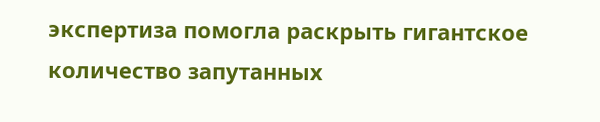экспертиза помогла раскрыть гигантское количество запутанных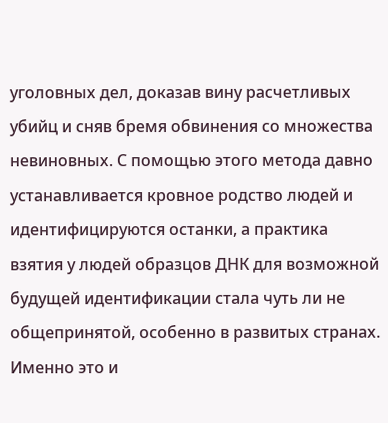уголовных дел, доказав вину расчетливых убийц и сняв бремя обвинения со множества невиновных. С помощью этого метода давно устанавливается кровное родство людей и идентифицируются останки, а практика взятия у людей образцов ДНК для возможной будущей идентификации стала чуть ли не общепринятой, особенно в развитых странах. Именно это и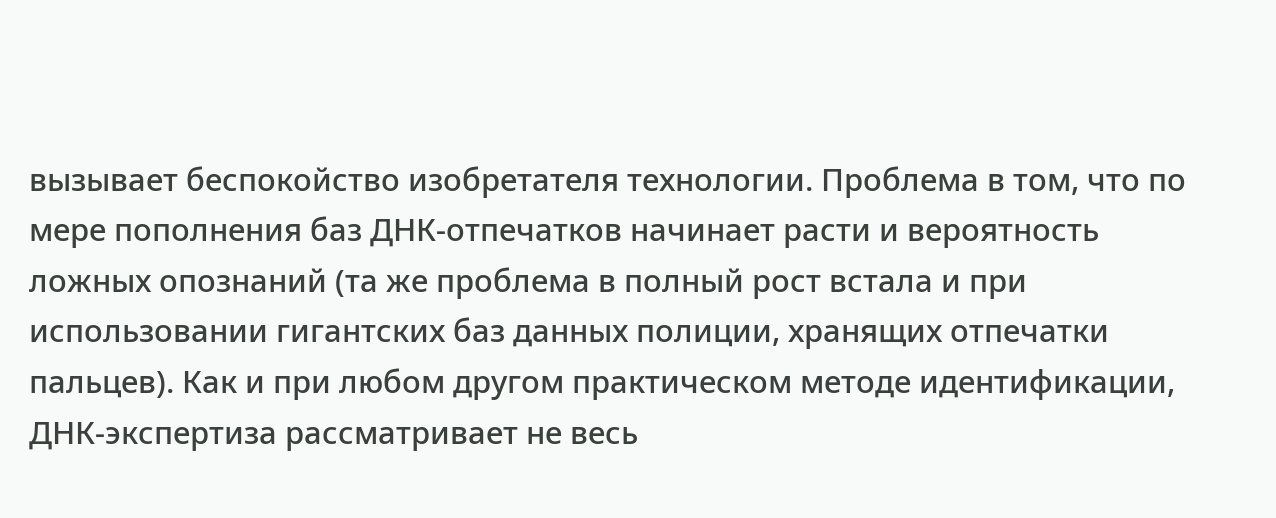вызывает беспокойство изобретателя технологии. Проблема в том, что по мере пополнения баз ДНК-отпечатков начинает расти и вероятность ложных опознаний (та же проблема в полный рост встала и при использовании гигантских баз данных полиции, хранящих отпечатки пальцев). Как и при любом другом практическом методе идентификации, ДНК-экспертиза рассматривает не весь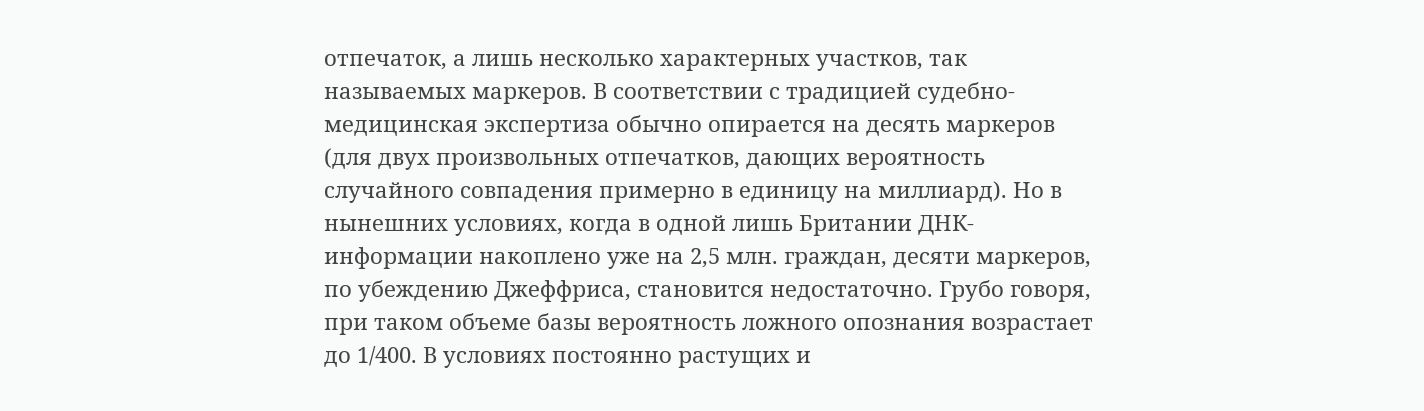отпечаток, а лишь несколько характерных участков, так называемых маркеров. В соответствии с традицией судебно-медицинская экспертиза обычно опирается на десять маркеров (для двух произвольных отпечатков, дающих вероятность случайного совпадения примерно в единицу на миллиард). Но в нынешних условиях, когда в одной лишь Британии ДНК-информации накоплено уже на 2,5 млн. граждан, десяти маркеров, по убеждению Джеффриса, становится недостаточно. Грубо говоря, при таком объеме базы вероятность ложного опознания возрастает до 1/400. В условиях постоянно растущих и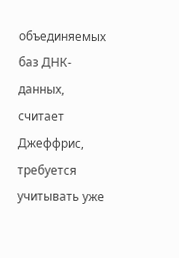объединяемых баз ДНК-данных, считает Джеффрис, требуется учитывать уже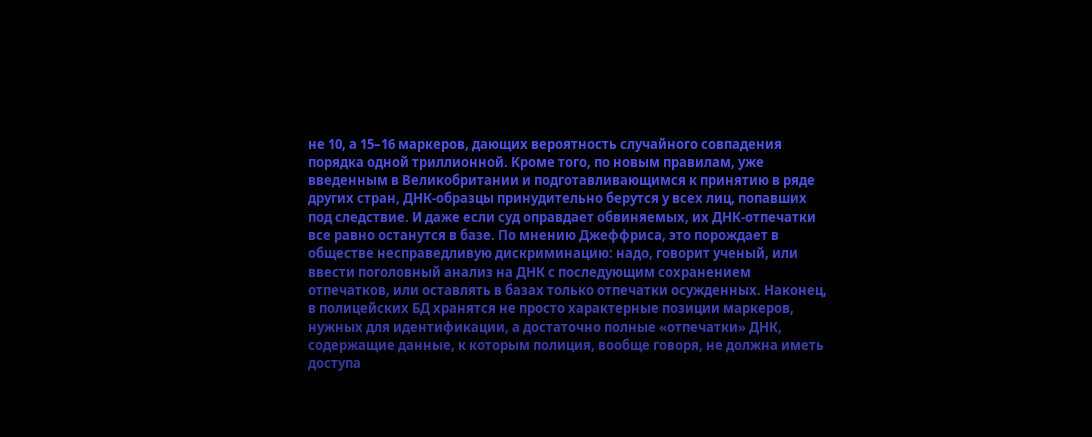не 10, а 15–16 маркеров, дающих вероятность случайного совпадения порядка одной триллионной. Кроме того, по новым правилам, уже введенным в Великобритании и подготавливающимся к принятию в ряде других стран, ДНК-образцы принудительно берутся у всех лиц, попавших под следствие. И даже если суд оправдает обвиняемых, их ДНК-отпечатки все равно останутся в базе. По мнению Джеффриса, это порождает в обществе несправедливую дискриминацию: надо, говорит ученый, или ввести поголовный анализ на ДНК с последующим сохранением отпечатков, или оставлять в базах только отпечатки осужденных. Наконец, в полицейских БД хранятся не просто характерные позиции маркеров, нужных для идентификации, а достаточно полные «отпечатки» ДНК, содержащие данные, к которым полиция, вообще говоря, не должна иметь доступа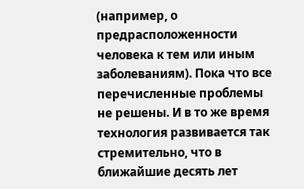(например, о предрасположенности человека к тем или иным заболеваниям). Пока что все перечисленные проблемы не решены. И в то же время технология развивается так стремительно, что в ближайшие десять лет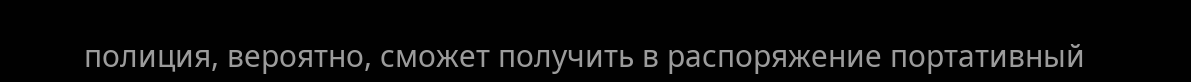полиция, вероятно, сможет получить в распоряжение портативный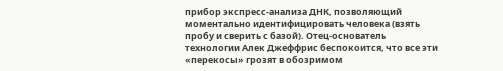прибор экспресс-анализа ДНК, позволяющий моментально идентифицировать человека (взять пробу и сверить с базой). Отец-основатель технологии Алек Джеффрис беспокоится, что все эти «перекосы» грозят в обозримом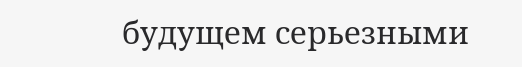будущем серьезными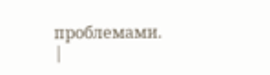проблемами.
|